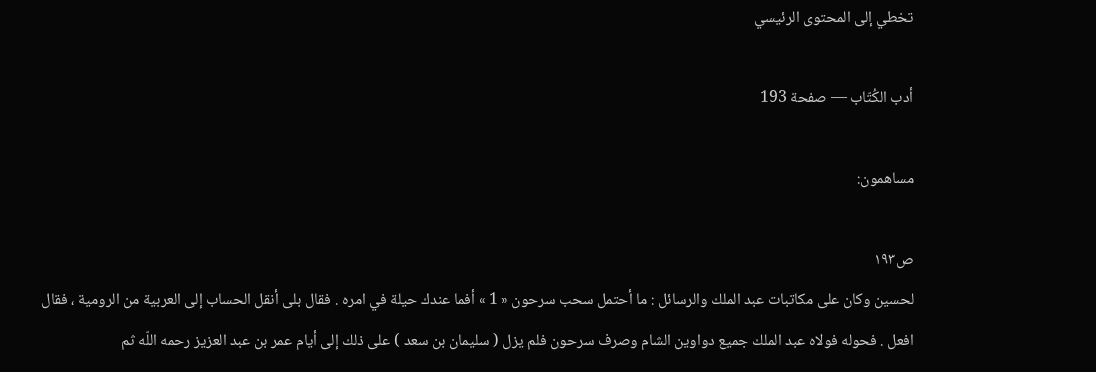تخطي إلى المحتوى الرئيسي

أدب الكُتّاب — صفحة 193

مساهمون:

ص١٩٣
لحسين وكان على مكاتبات عبد الملك والرسائل : ما أحتمل سحب سرحون « 1 » أفما عندك حيلة في امره . فقال بلى أنقل الحساب إلى العربية من الرومية ، فقال افعل . فحوله فولاه عبد الملك جميع دواوين الشام وصرف سرحون فلم يزل ( سليمان بن سعد ) على ذلك إلى أيام عمر بن عبد العزيز رحمه اللّه ثم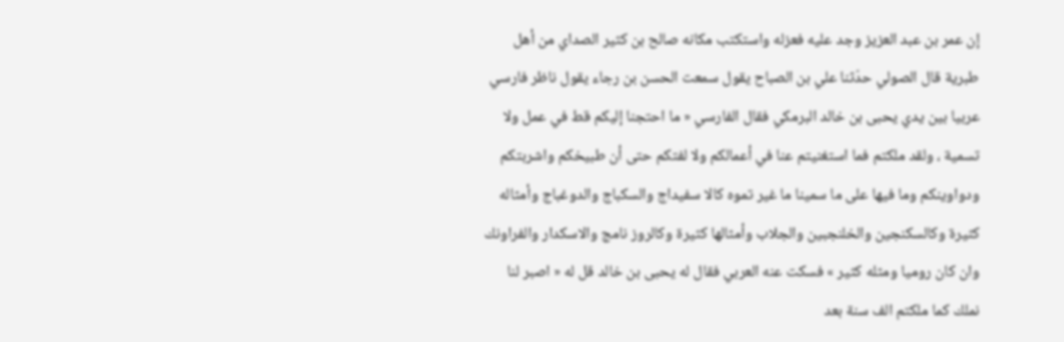إن عمر بن عبد العزيز وجد عليه فعزله واستكتب مكانه صالح بن كثير الصداي من أهل طبرية قال الصولي حدّثنا علي بن الصباح يقول سمعت الحسن بن رجاء يقول ناظر فارسي عربيا بين يدي يحبى بن خالد البرمكي فقال الفارسي « ما احتجنا إليكم قط في عمل ولا تسمية ، ولقد ملكتم فما استغنيتم عنا في أعمالكم ولا لفتكم حتى أن طبيخكم واشربتكم ودواوينكم وما فيها على ما سمينا ما غير تموه كالا سفيداج والسكباج والدوغباج وأمثاله كثيرة وكالسكنجين والخلنجبين والجلاب وأمثالها كثيرة وكالروز نامج والاسكدار والفراونك وان كان روميا ومثله كثير » فسكت عنه العربي فقال له يحبى بن خالد قل له « اصبر لنا نملك كما ملكتم الف سنة بعد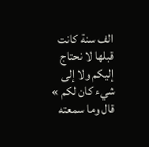الف سنة كانت قبلها لا نحتاج إليكم ولا إلى شيء كان لكم » قال وما سمعته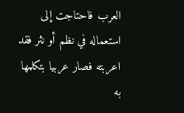العرب فاحتاجت إلى استعماله في نظم أو نثر فقد اعربته فصار عربيا بتكلمها به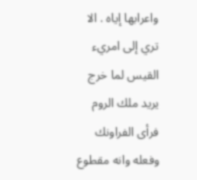واعرابها إياه . الا تري إلى امريء القيس لما خرج يريد ملك الروم فرأى الفراونك وفعله وانه مقطوع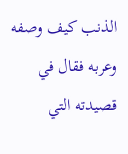الذنب كيف وصفه وعربه فقال في قصيدته التي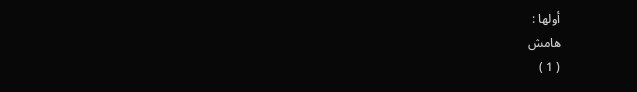أولها :
هامش
( 1 )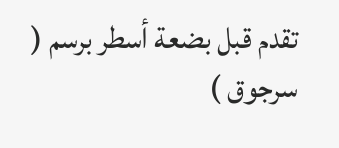تقدم قبل بضعة أسطر برسم ( سرجوق )